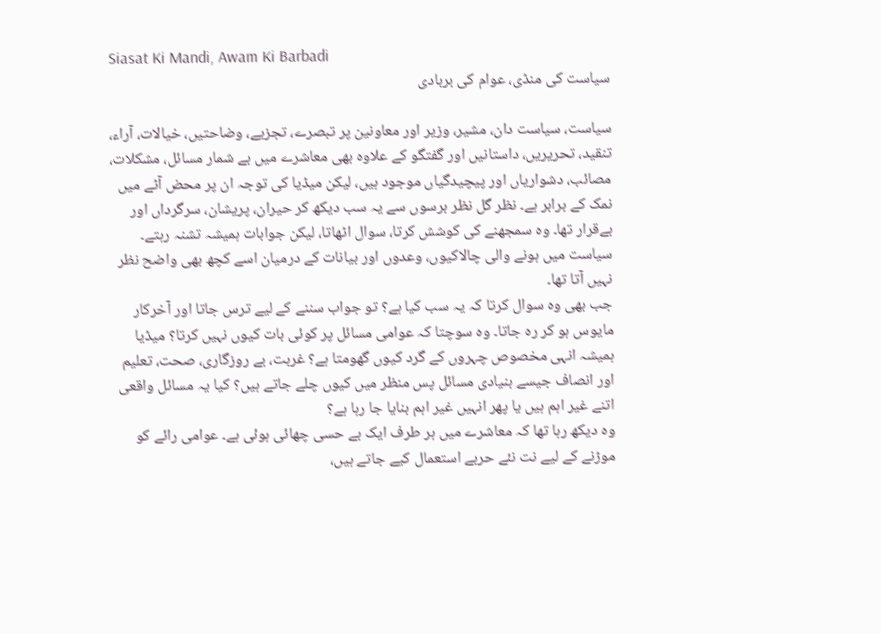Siasat Ki Mandi, Awam Ki Barbadi
سیاست کی منڈی، عوام کی بربادی

سیاست، سیاست دان، مشیر، وزیر اور معاونین پر تبصرے، تجزیے، وضاحتیں، خیالات، آراء، تنقید، تحریریں، داستانیں اور گفتگو کے علاوہ بھی معاشرے میں بے شمار مسائل، مشکلات، مصائب، دشواریاں اور پیچیدگیاں موجود ہیں، لیکن میڈیا کی توجہ ان پر محض آٹے میں نمک کے برابر ہے۔ نظر گل نظر برسوں سے یہ سب دیکھ کر حیران، پریشان، سرگرداں اور بےقرار تھا۔ وہ سمجھنے کی کوشش کرتا، سوال اٹھاتا، لیکن جوابات ہمیشہ تشنہ رہتے۔ سیاست میں ہونے والی چالاکیوں، وعدوں اور بیانات کے درمیان اسے کچھ بھی واضح نظر نہیں آتا تھا۔
جب بھی وہ سوال کرتا کہ یہ سب کیا ہے؟ تو جواب سننے کے لیے ترس جاتا اور آخرکار مایوس ہو کر رہ جاتا۔ وہ سوچتا کہ عوامی مسائل پر کوئی بات کیوں نہیں کرتا؟ میڈیا ہمیشہ انہی مخصوص چہروں کے گرد کیوں گھومتا ہے؟ غربت، بے روزگاری، صحت، تعلیم اور انصاف جیسے بنیادی مسائل پس منظر میں کیوں چلے جاتے ہیں؟ کیا یہ مسائل واقعی اتنے غیر اہم ہیں یا پھر انہیں غیر اہم بنایا جا رہا ہے؟
وہ دیکھ رہا تھا کہ معاشرے میں ہر طرف ایک بے حسی چھائی ہوئی ہے۔ عوامی رائے کو موڑنے کے لیے نت نئے حربے استعمال کیے جاتے ہیں،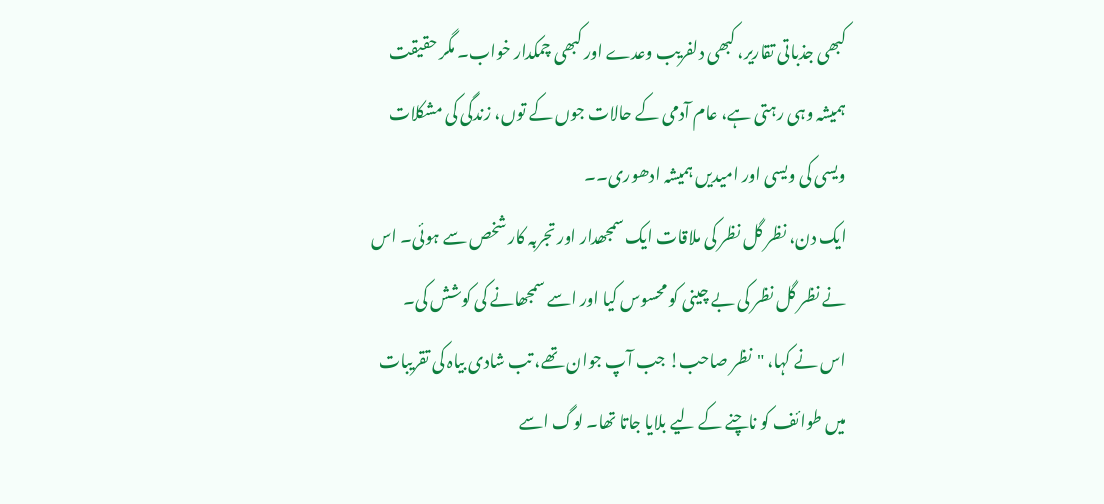کبھی جذباتی تقاریر، کبھی دلفریب وعدے اور کبھی چمکدار خواب۔ مگر حقیقت ہمیشہ وہی رہتی ہے، عام آدمی کے حالات جوں کے توں، زندگی کی مشکلات ویسی کی ویسی اور امیدیں ہمیشہ ادھوری۔۔
ایک دن، نظر گل نظر کی ملاقات ایک سمجھدار اور تجربہ کار شخص سے ہوئی۔ اس نے نظر گل نظر کی بے چینی کو محسوس کیا اور اسے سمجھانے کی کوشش کی۔
اس نے کہا، "نظر صاحب! جب آپ جوان تھے، تب شادی بیاہ کی تقریبات میں طوائف کو ناچنے کے لیے بلایا جاتا تھا۔ لوگ اسے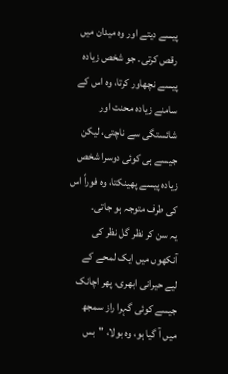پیسے دیتے اور وہ میدان میں رقص کرتی۔ جو شخص زیادہ پیسے نچھاور کرتا، وہ اس کے سامنے زیادہ محنت اور شائستگی سے ناچتی، لیکن جیسے ہی کوئی دوسرا شخص زیادہ پیسے پھینکتا، وہ فوراً اس کی طرف متوجہ ہو جاتی۔
یہ سن کر نظر گل نظر کی آنکھوں میں ایک لمحے کے لیے حیرانی ابھری، پھر اچانک جیسے کوئی گہرا راز سمجھ میں آ گیا ہو، وہ بولا، "بس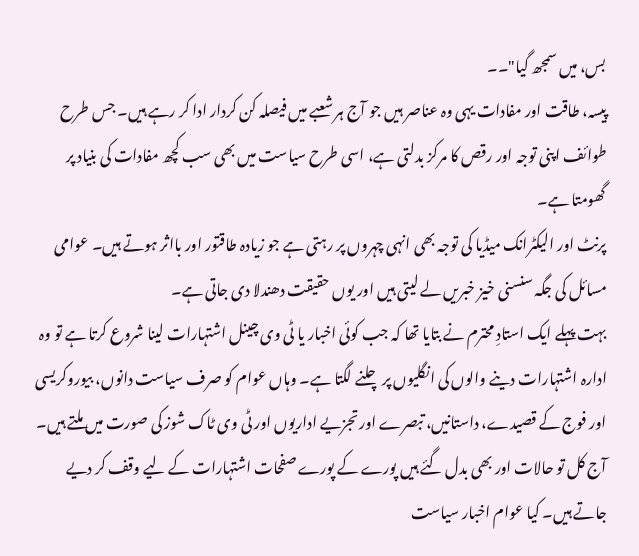بس، میں سمجھ گیا"۔۔
پیسہ، طاقت اور مفادات یہی وہ عناصر ہیں جو آج ہر شعبے میں فیصلہ کن کردار ادا کر رہے ہیں۔ جس طرح طوائف اپنی توجہ اور رقص کا مرکز بدلتی ہے، اسی طرح سیاست میں بھی سب کچھ مفادات کی بنیاد پر گھومتا ہے۔
پرنٹ اور الیکٹرانک میڈیا کی توجہ بھی انہی چہروں پر رہتی ہے جو زیادہ طاقتور اور بااثر ہوتے ہیں۔ عوامی مسائل کی جگہ سنسنی خیز خبریں لے لیتی ہیں اور یوں حقیقت دھندلا دی جاتی ہے۔
بہت پہلے ایک استادِ محترم نے بتایا تھا کہ جب کوئی اخبار یا ٹی وی چینل اشتہارات لینا شروع کرتا ہے تو وہ ادارہ اشتہارات دینے والوں کی انگلیوں پر چلنے لگتا ہے۔ وہاں عوام کو صرف سیاست دانوں، بیوروکریسی اور فوج کے قصیدے، داستانیں، تبصرے اور تجزیے اداریوں اور ٹی وی ٹاک شوز کی صورت میں ملتے ہیں۔ آج کل تو حالات اور بھی بدل گئے ہیں پورے کے پورے صفحات اشتہارات کے لیے وقف کر دیے جاتے ہیں۔ کیا عوام اخبار سیاست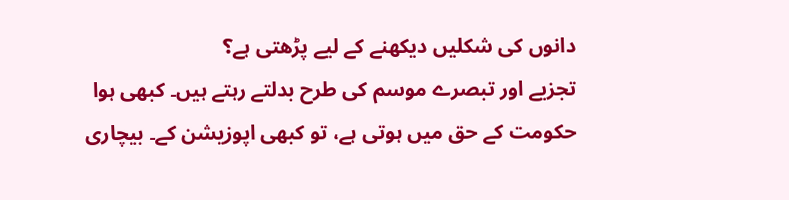دانوں کی شکلیں دیکھنے کے لیے پڑھتی ہے؟
تجزیے اور تبصرے موسم کی طرح بدلتے رہتے ہیں۔ کبھی ہوا حکومت کے حق میں ہوتی ہے، تو کبھی اپوزیشن کے۔ بیچاری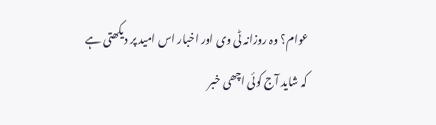عوام؟ وہ روزانہ ٹی وی اور اخبار اس امید پر دیکھتی ہے کہ شاید آج کوئی اچھی خبر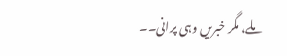ملے، مگر خبریں وہی پرانی۔۔